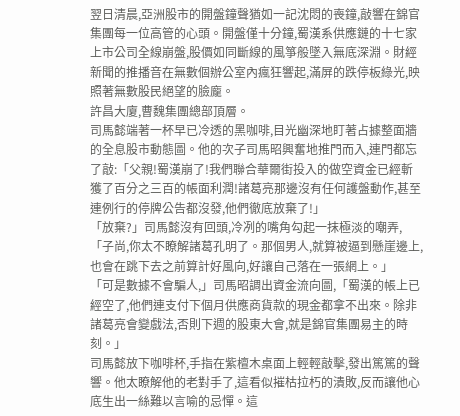翌日清晨,亞洲股市的開盤鐘聲猶如一記沈悶的喪鐘,敲響在錦官集團每一位高管的心頭。開盤僅十分鐘,蜀漢系供應鏈的十七家上市公司全線崩盤,股價如同斷線的風箏般墜入無底深淵。財經新聞的推播音在無數個辦公室內瘋狂響起,滿屏的跌停板綠光,映照著無數股民絕望的臉龐。
許昌大廈,曹魏集團總部頂層。
司馬懿端著一杯早已冷透的黑咖啡,目光幽深地盯著占據整面牆的全息股市動態圖。他的次子司馬昭興奮地推門而入,連門都忘了敲:「父親!蜀漢崩了!我們聯合華爾街投入的做空資金已經斬獲了百分之三百的帳面利潤!諸葛亮那邊沒有任何護盤動作,甚至連例行的停牌公告都沒發,他們徹底放棄了!」
「放棄?」司馬懿沒有回頭,冷冽的嘴角勾起一抹極淡的嘲弄,「子尚,你太不瞭解諸葛孔明了。那個男人,就算被逼到懸崖邊上,也會在跳下去之前算計好風向,好讓自己落在一張網上。」
「可是數據不會騙人,」司馬昭調出資金流向圖,「蜀漢的帳上已經空了,他們連支付下個月供應商貨款的現金都拿不出來。除非諸葛亮會變戲法,否則下週的股東大會,就是錦官集團易主的時刻。」
司馬懿放下咖啡杯,手指在紫檀木桌面上輕輕敲擊,發出篤篤的聲響。他太瞭解他的老對手了,這看似摧枯拉朽的潰敗,反而讓他心底生出一絲難以言喻的忌憚。這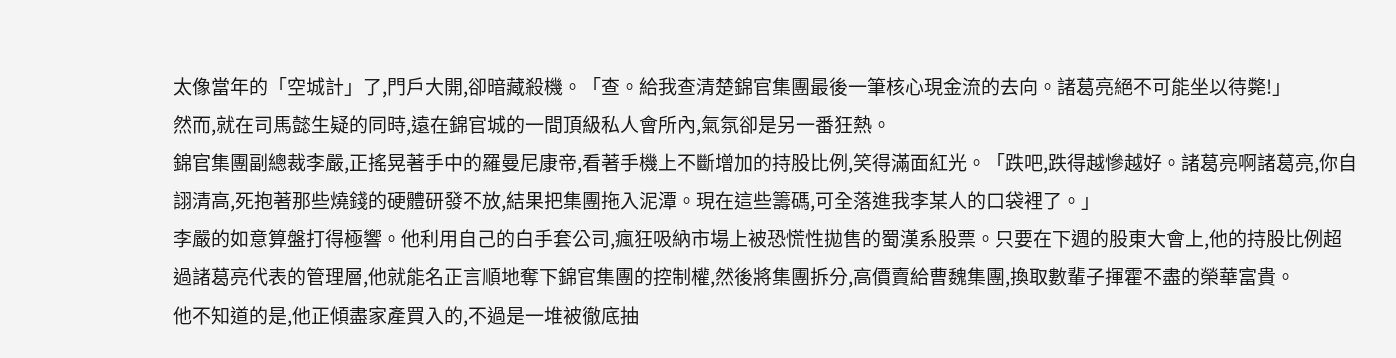太像當年的「空城計」了,門戶大開,卻暗藏殺機。「查。給我查清楚錦官集團最後一筆核心現金流的去向。諸葛亮絕不可能坐以待斃!」
然而,就在司馬懿生疑的同時,遠在錦官城的一間頂級私人會所內,氣氛卻是另一番狂熱。
錦官集團副總裁李嚴,正搖晃著手中的羅曼尼康帝,看著手機上不斷增加的持股比例,笑得滿面紅光。「跌吧,跌得越慘越好。諸葛亮啊諸葛亮,你自詡清高,死抱著那些燒錢的硬體研發不放,結果把集團拖入泥潭。現在這些籌碼,可全落進我李某人的口袋裡了。」
李嚴的如意算盤打得極響。他利用自己的白手套公司,瘋狂吸納市場上被恐慌性拋售的蜀漢系股票。只要在下週的股東大會上,他的持股比例超過諸葛亮代表的管理層,他就能名正言順地奪下錦官集團的控制權,然後將集團拆分,高價賣給曹魏集團,換取數輩子揮霍不盡的榮華富貴。
他不知道的是,他正傾盡家產買入的,不過是一堆被徹底抽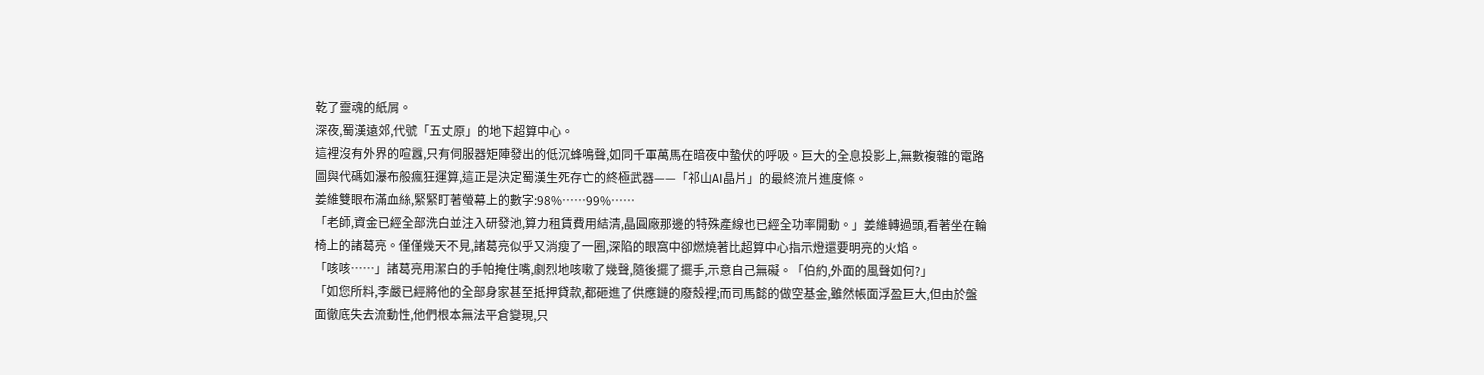乾了靈魂的紙屑。
深夜,蜀漢遠郊,代號「五丈原」的地下超算中心。
這裡沒有外界的喧囂,只有伺服器矩陣發出的低沉蜂鳴聲,如同千軍萬馬在暗夜中蟄伏的呼吸。巨大的全息投影上,無數複雜的電路圖與代碼如瀑布般瘋狂運算,這正是決定蜀漢生死存亡的終極武器——「祁山AI晶片」的最終流片進度條。
姜維雙眼布滿血絲,緊緊盯著螢幕上的數字:98%……99%……
「老師,資金已經全部洗白並注入研發池,算力租賃費用結清,晶圓廠那邊的特殊產線也已經全功率開動。」姜維轉過頭,看著坐在輪椅上的諸葛亮。僅僅幾天不見,諸葛亮似乎又消瘦了一圈,深陷的眼窩中卻燃燒著比超算中心指示燈還要明亮的火焰。
「咳咳……」諸葛亮用潔白的手帕掩住嘴,劇烈地咳嗽了幾聲,隨後擺了擺手,示意自己無礙。「伯約,外面的風聲如何?」
「如您所料,李嚴已經將他的全部身家甚至抵押貸款,都砸進了供應鏈的廢殼裡;而司馬懿的做空基金,雖然帳面浮盈巨大,但由於盤面徹底失去流動性,他們根本無法平倉變現,只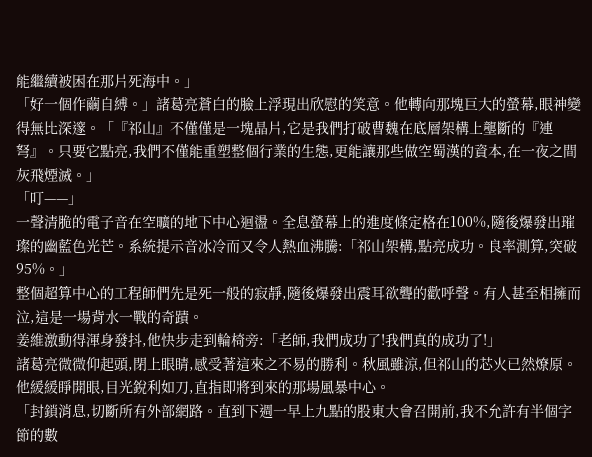能繼續被困在那片死海中。」
「好一個作繭自縛。」諸葛亮蒼白的臉上浮現出欣慰的笑意。他轉向那塊巨大的螢幕,眼神變得無比深邃。「『祁山』不僅僅是一塊晶片,它是我們打破曹魏在底層架構上壟斷的『連弩』。只要它點亮,我們不僅能重塑整個行業的生態,更能讓那些做空蜀漢的資本,在一夜之間灰飛煙滅。」
「叮——」
一聲清脆的電子音在空曠的地下中心迴盪。全息螢幕上的進度條定格在100%,隨後爆發出璀璨的幽藍色光芒。系統提示音冰冷而又令人熱血沸騰:「祁山架構,點亮成功。良率測算,突破95%。」
整個超算中心的工程師們先是死一般的寂靜,隨後爆發出震耳欲聾的歡呼聲。有人甚至相擁而泣,這是一場背水一戰的奇蹟。
姜維激動得渾身發抖,他快步走到輪椅旁:「老師,我們成功了!我們真的成功了!」
諸葛亮微微仰起頭,閉上眼睛,感受著這來之不易的勝利。秋風雖涼,但祁山的芯火已然燎原。他緩緩睜開眼,目光銳利如刀,直指即將到來的那場風暴中心。
「封鎖消息,切斷所有外部網路。直到下週一早上九點的股東大會召開前,我不允許有半個字節的數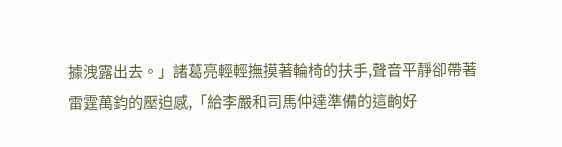據洩露出去。」諸葛亮輕輕撫摸著輪椅的扶手,聲音平靜卻帶著雷霆萬鈞的壓迫感,「給李嚴和司馬仲達準備的這齣好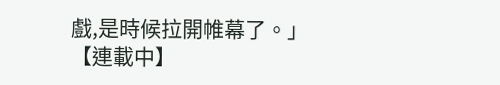戲,是時候拉開帷幕了。」
【連載中】